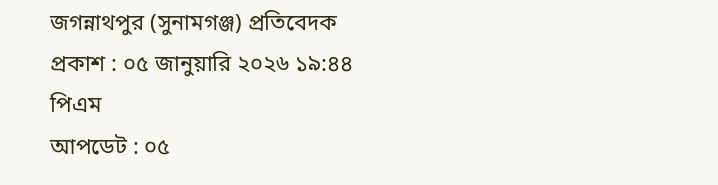জগন্নাথপুর (সুনামগঞ্জ) প্রতিবেদক
প্রকাশ : ০৫ জানুয়ারি ২০২৬ ১৯:৪৪ পিএম
আপডেট : ০৫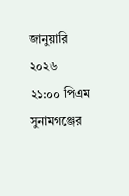জানুয়ারি ২০২৬ ২১:০০ পিএম
সুনামগঞ্জের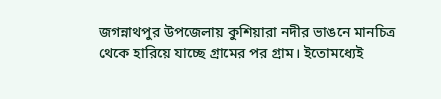জগন্নাথপুর উপজেলায় কুশিয়ারা নদীর ভাঙনে মানচিত্র থেকে হারিয়ে যাচ্ছে গ্রামের পর গ্রাম। ইতোমধ্যেই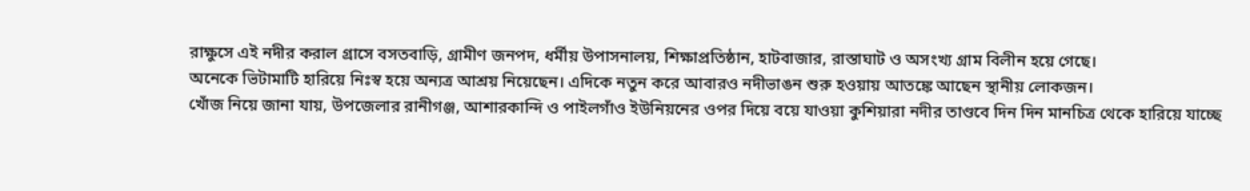রাক্ষুসে এই নদীর করাল গ্রাসে বসতবাড়ি, গ্রামীণ জনপদ, ধর্মীয় উপাসনালয়, শিক্ষাপ্রতিষ্ঠান, হাটবাজার, রাস্তাঘাট ও অসংখ্য গ্রাম বিলীন হয়ে গেছে।
অনেকে ভিটামাটি হারিয়ে নিঃস্ব হয়ে অন্যত্র আশ্রয় নিয়েছেন। এদিকে নতুন করে আবারও নদীভাঙন শুরু হওয়ায় আতঙ্কে আছেন স্থানীয় লোকজন।
খোঁজ নিয়ে জানা যায়, উপজেলার রানীগঞ্জ, আশারকান্দি ও পাইলগাঁও ইউনিয়নের ওপর দিয়ে বয়ে যাওয়া কুশিয়ারা নদীর তাণ্ডবে দিন দিন মানচিত্র থেকে হারিয়ে যাচ্ছে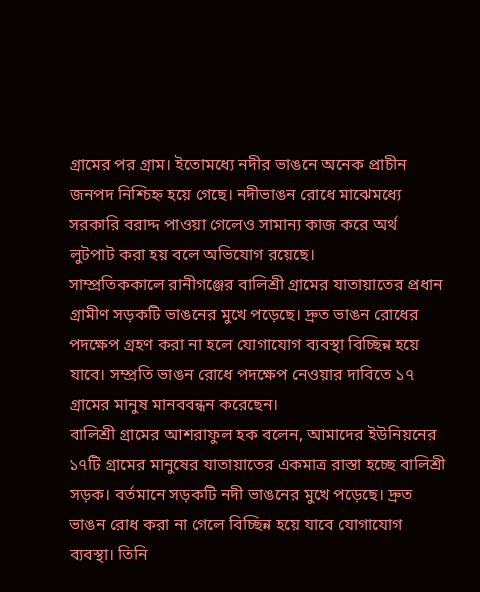গ্রামের পর গ্রাম। ইতোমধ্যে নদীর ভাঙনে অনেক প্রাচীন জনপদ নিশ্চিহ্ন হয়ে গেছে। নদীভাঙন রোধে মাঝেমধ্যে সরকারি বরাদ্দ পাওয়া গেলেও সামান্য কাজ করে অর্থ লুটপাট করা হয় বলে অভিযোগ রয়েছে।
সাম্প্রতিককালে রানীগঞ্জের বালিশ্রী গ্রামের যাতায়াতের প্রধান গ্রামীণ সড়কটি ভাঙনের মুখে পড়েছে। দ্রুত ভাঙন রোধের পদক্ষেপ গ্রহণ করা না হলে যোগাযোগ ব্যবস্থা বিচ্ছিন্ন হয়ে যাবে। সম্প্রতি ভাঙন রোধে পদক্ষেপ নেওয়ার দাবিতে ১৭ গ্রামের মানুষ মানববন্ধন করেছেন।
বালিশ্রী গ্রামের আশরাফুল হক বলেন, আমাদের ইউনিয়নের ১৭টি গ্রামের মানুষের যাতায়াতের একমাত্র রাস্তা হচ্ছে বালিশ্রী সড়ক। বর্তমানে সড়কটি নদী ভাঙনের মুখে পড়েছে। দ্রুত ভাঙন রোধ করা না গেলে বিচ্ছিন্ন হয়ে যাবে যোগাযোগ ব্যবস্থা। তিনি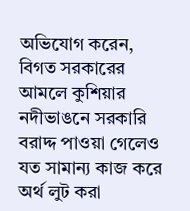অভিযোগ করেন, বিগত সরকারের আমলে কুশিয়ার নদীভাঙনে সরকারি বরাদ্দ পাওয়া গেলেও যত সামান্য কাজ করে অর্থ লুট করা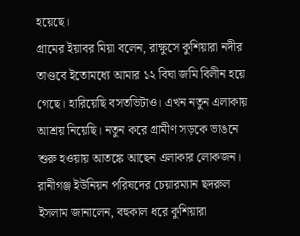হয়েছে।
গ্রামের ইয়াবর মিয়া বলেন, রাক্ষুসে কুশিয়ারা নদীর তাণ্ডবে ইতোমধ্যে আমার ১২ বিঘা জমি বিলীন হয়ে গেছে। হারিয়েছি বসতভিটাও। এখন নতুন এলাকায় আশ্রয় নিয়েছি। নতুন করে গ্রামীণ সড়কে ভাঙনে শুরু হওয়ায় আতঙ্কে আছেন এলাকার লোকজন।
রানীগঞ্জ ইউনিয়ন পরিষদের চেয়ারম্যান ছদরুল ইসলাম জানালেন, বহুকাল ধরে কুশিয়ারা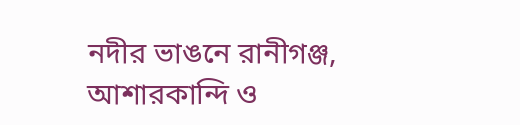নদীর ভাঙনে রানীগঞ্জ, আশারকান্দি ও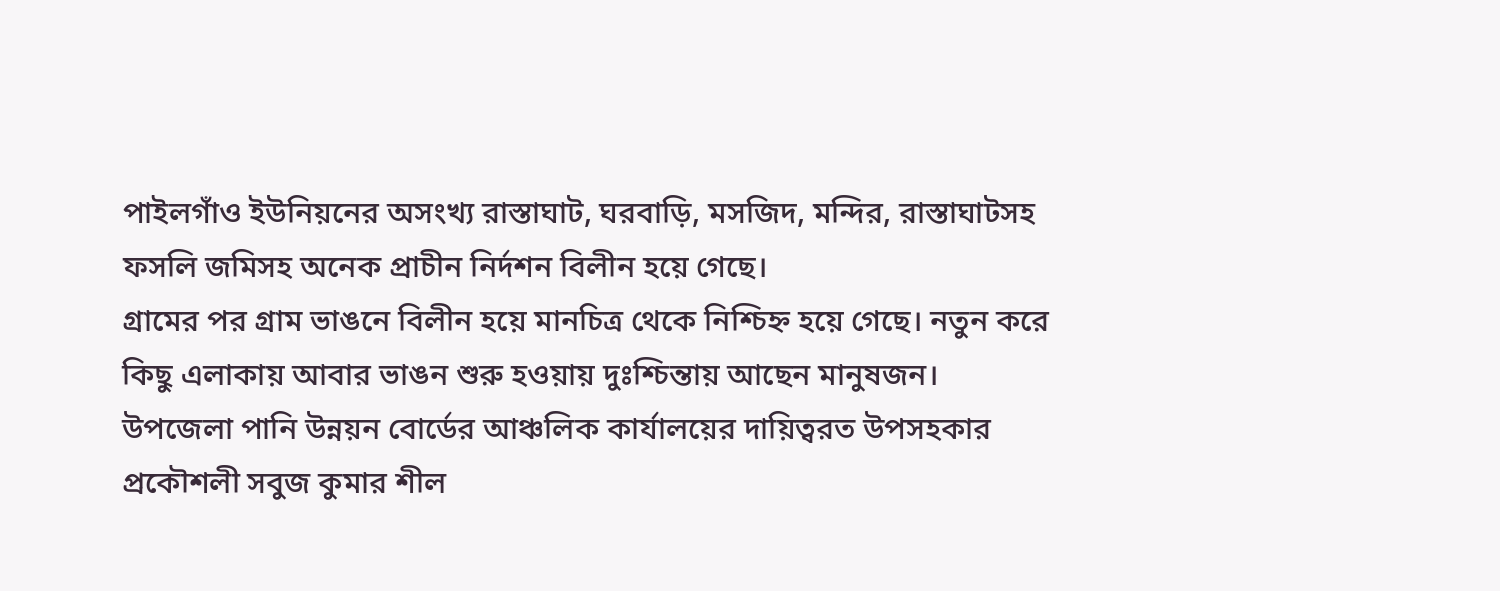পাইলগাঁও ইউনিয়নের অসংখ্য রাস্তাঘাট, ঘরবাড়ি, মসজিদ, মন্দির, রাস্তাঘাটসহ ফসলি জমিসহ অনেক প্রাচীন নির্দশন বিলীন হয়ে গেছে।
গ্রামের পর গ্রাম ভাঙনে বিলীন হয়ে মানচিত্র থেকে নিশ্চিহ্ন হয়ে গেছে। নতুন করে কিছু এলাকায় আবার ভাঙন শুরু হওয়ায় দুঃশ্চিন্তায় আছেন মানুষজন।
উপজেলা পানি উন্নয়ন বোর্ডের আঞ্চলিক কার্যালয়ের দায়িত্বরত উপসহকার প্রকৌশলী সবুজ কুমার শীল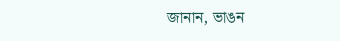জানান, ভাঙন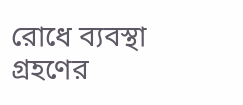রোধে ব্যবস্থা গ্রহণের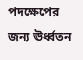পদক্ষেপের জন্য ঊর্ধ্বতন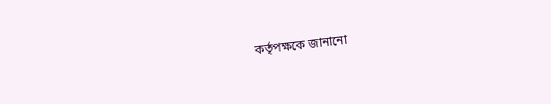কর্তৃপক্ষকে জানানো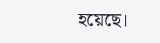হয়েছে।